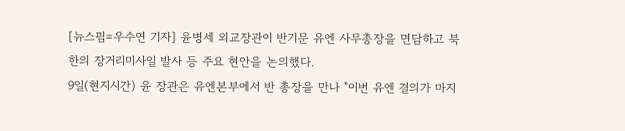[뉴스핌=우수연 기자] 윤병세 외교장관이 반기문 유엔 사무총장을 면담하고 북한의 장거리미사일 발사 등 주요 현안을 논의했다.
9일(현지시간) 윤 장관은 유엔본부에서 반 총장을 만나 "이번 유엔 결의가 마지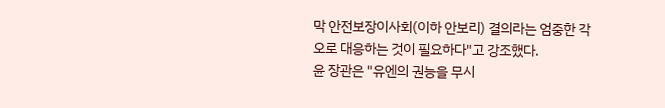막 안전보장이사회(이하 안보리) 결의라는 엄중한 각오로 대응하는 것이 필요하다"고 강조했다.
윤 장관은 "유엔의 권능을 무시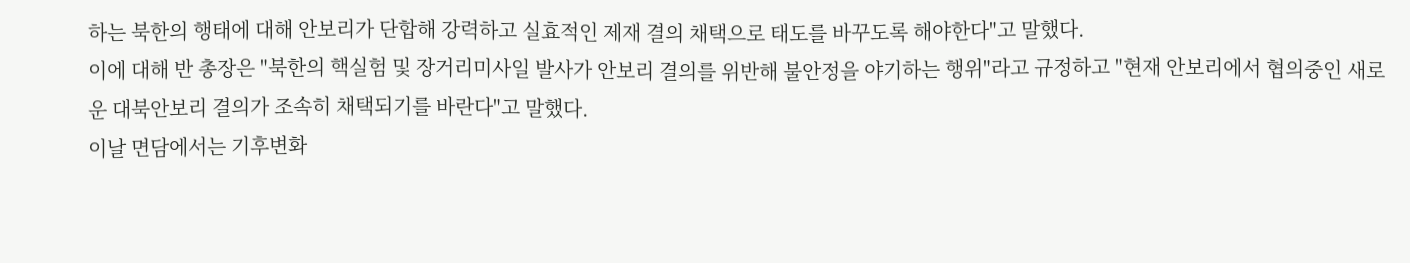하는 북한의 행태에 대해 안보리가 단합해 강력하고 실효적인 제재 결의 채택으로 태도를 바꾸도록 해야한다"고 말했다.
이에 대해 반 총장은 "북한의 핵실험 및 장거리미사일 발사가 안보리 결의를 위반해 불안정을 야기하는 행위"라고 규정하고 "현재 안보리에서 협의중인 새로운 대북안보리 결의가 조속히 채택되기를 바란다"고 말했다.
이날 면담에서는 기후변화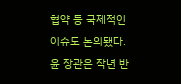협약 등 국제적인 이슈도 논의됐다. 윤 장관은 작년 반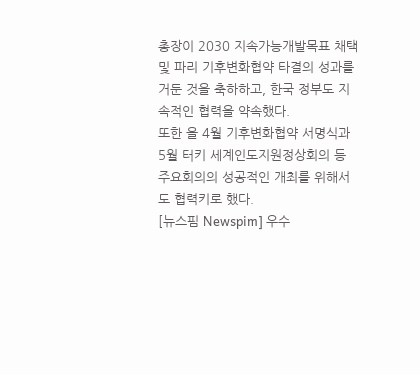총장이 2030 지속가능개발목표 채택 및 파리 기후변화협약 타결의 성과를 거둔 것을 축하하고, 한국 정부도 지속적인 협력을 약속했다.
또한 올 4월 기후변화협약 서명식과 5월 터키 세계인도지원정상회의 등 주요회의의 성공적인 개최를 위해서도 협력키로 했다.
[뉴스핌 Newspim] 우수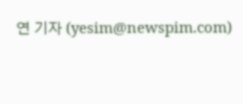연 기자 (yesim@newspim.com)